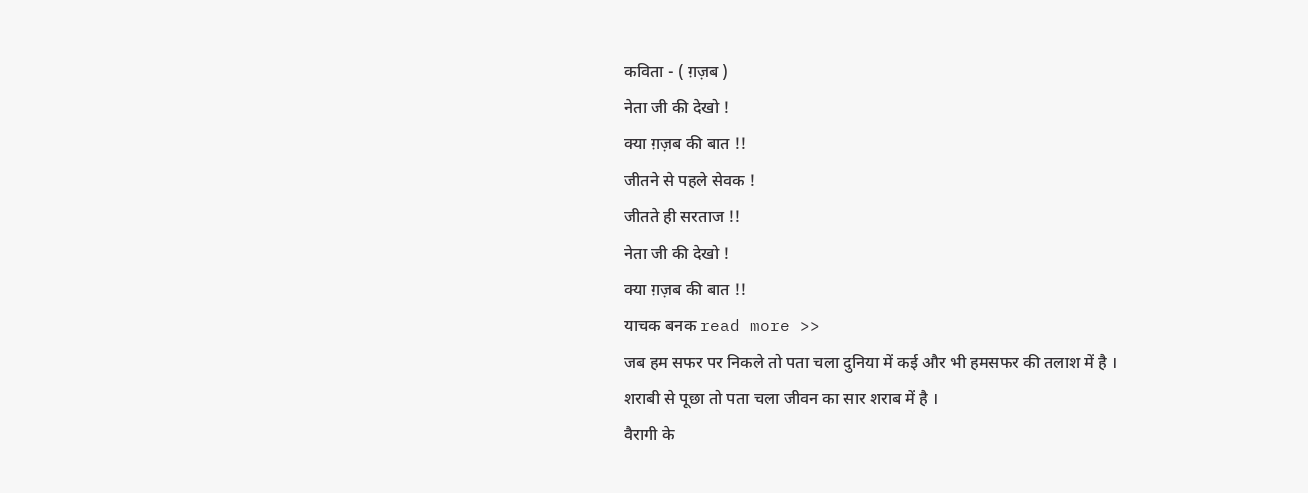कविता - ( ग़ज़ब )
नेता जी की देखो !
क्या ग़ज़ब की बात !!
जीतने से पहले सेवक !
जीतते ही सरताज !!
नेता जी की देखो !
क्या ग़ज़ब की बात !!
याचक बनक read more >>
जब हम सफर पर निकले तो पता चला दुनिया में कई और भी हमसफर की तलाश में है ।
शराबी से पूछा तो पता चला जीवन का सार शराब में है ।
वैरागी के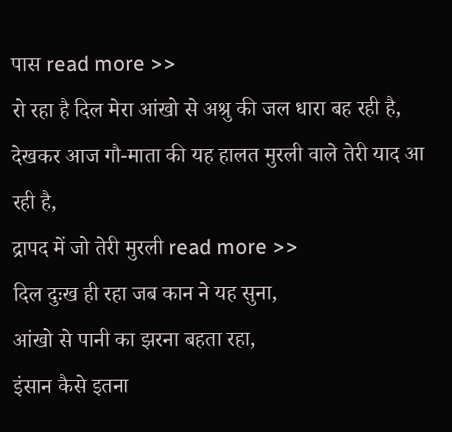पास read more >>
रो रहा है दिल मेरा आंखो से अश्रु की जल धारा बह रही है,
देखकर आज गौ-माता की यह हालत मुरली वाले तेरी याद आ रही है,
द्रापद में जो तेरी मुरली read more >>
दिल दुःख ही रहा जब कान ने यह सुना,
आंखो से पानी का झरना बहता रहा,
इंसान कैसे इतना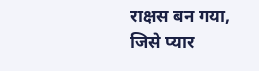राक्षस बन गया,
जिसे प्यार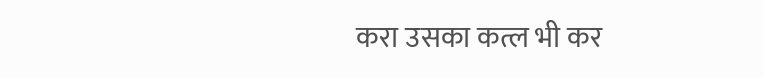करा उसका कत्ल भी कर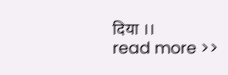दिया ।।
read more >>